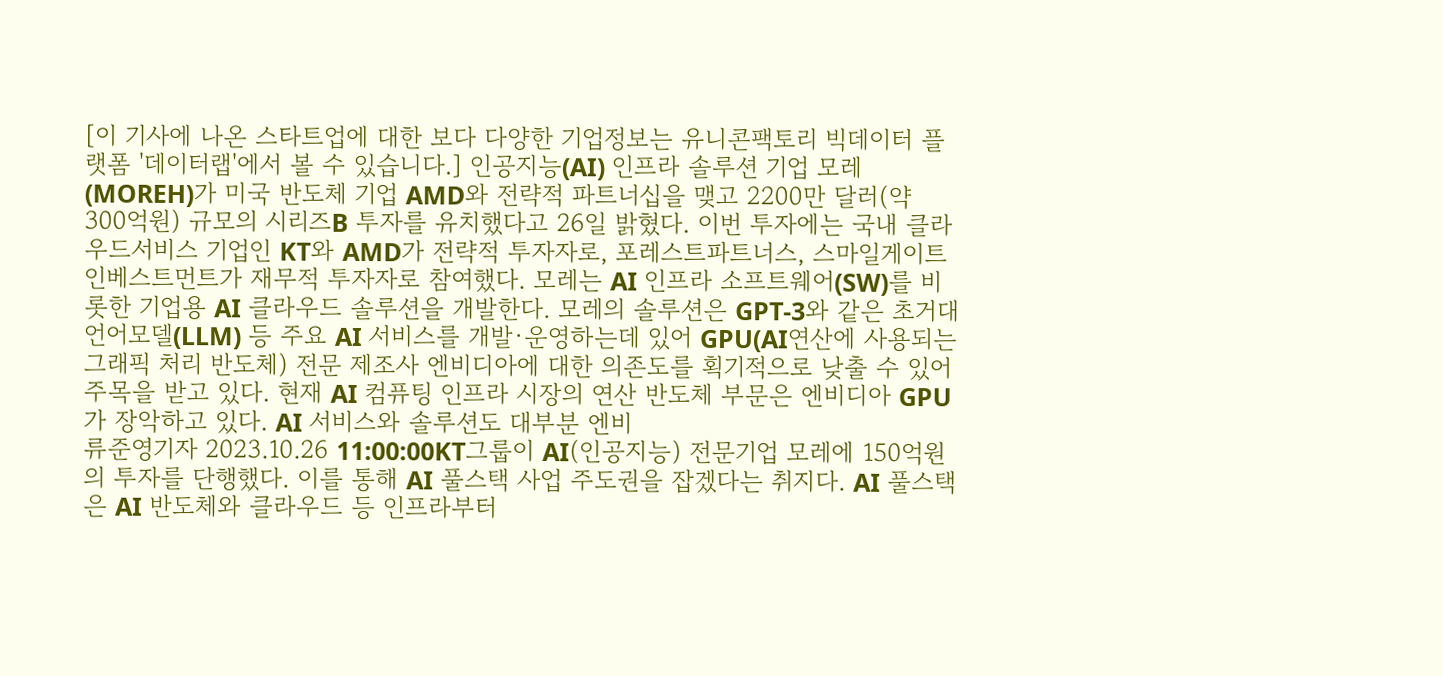[이 기사에 나온 스타트업에 대한 보다 다양한 기업정보는 유니콘팩토리 빅데이터 플랫폼 '데이터랩'에서 볼 수 있습니다.] 인공지능(AI) 인프라 솔루션 기업 모레(MOREH)가 미국 반도체 기업 AMD와 전략적 파트너십을 맺고 2200만 달러(약 300억원) 규모의 시리즈B 투자를 유치했다고 26일 밝혔다. 이번 투자에는 국내 클라우드서비스 기업인 KT와 AMD가 전략적 투자자로, 포레스트파트너스, 스마일게이트인베스트먼트가 재무적 투자자로 참여했다. 모레는 AI 인프라 소프트웨어(SW)를 비롯한 기업용 AI 클라우드 솔루션을 개발한다. 모레의 솔루션은 GPT-3와 같은 초거대언어모델(LLM) 등 주요 AI 서비스를 개발·운영하는데 있어 GPU(AI연산에 사용되는 그래픽 처리 반도체) 전문 제조사 엔비디아에 대한 의존도를 획기적으로 낮출 수 있어 주목을 받고 있다. 현재 AI 컴퓨팅 인프라 시장의 연산 반도체 부문은 엔비디아 GPU가 장악하고 있다. AI 서비스와 솔루션도 대부분 엔비
류준영기자 2023.10.26 11:00:00KT그룹이 AI(인공지능) 전문기업 모레에 150억원의 투자를 단행했다. 이를 통해 AI 풀스택 사업 주도권을 잡겠다는 취지다. AI 풀스택은 AI 반도체와 클라우드 등 인프라부터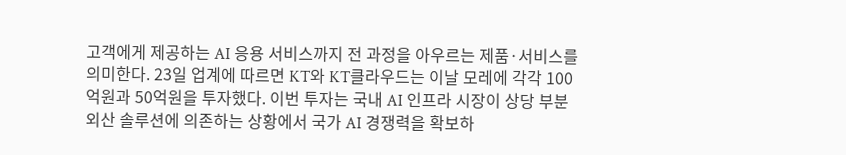고객에게 제공하는 AI 응용 서비스까지 전 과정을 아우르는 제품·서비스를 의미한다. 23일 업계에 따르면 KT와 KT클라우드는 이날 모레에 각각 100억원과 50억원을 투자했다. 이번 투자는 국내 AI 인프라 시장이 상당 부분 외산 솔루션에 의존하는 상황에서 국가 AI 경쟁력을 확보하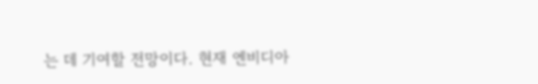는 데 기여할 전망이다. 현재 엔비디아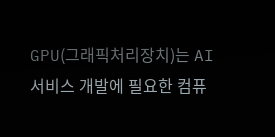GPU(그래픽처리장치)는 AI 서비스 개발에 필요한 컴퓨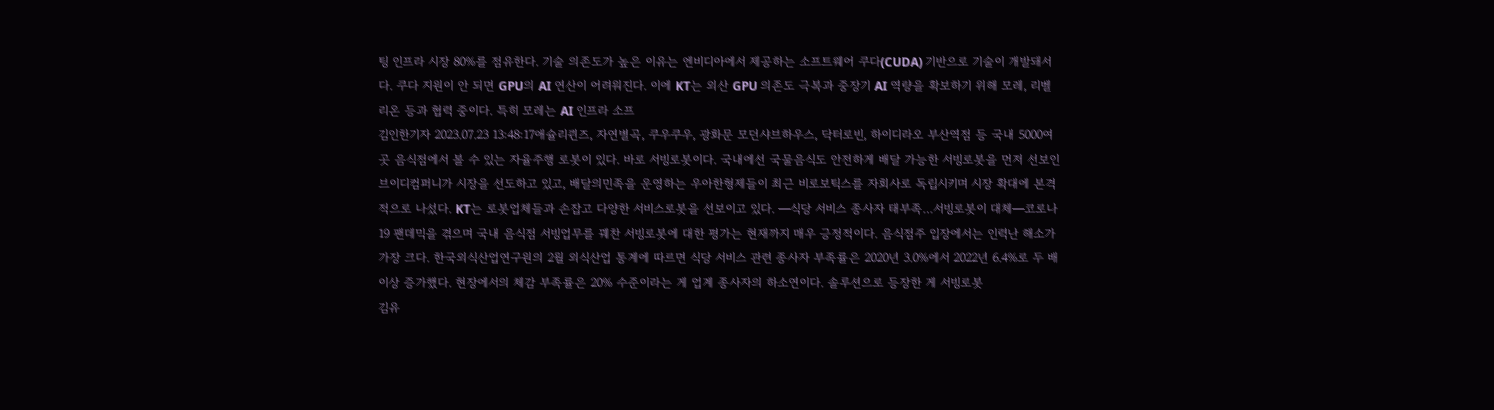팅 인프라 시장 80%를 점유한다. 기술 의존도가 높은 이유는 엔비디아에서 제공하는 소프트웨어 쿠다(CUDA) 기반으로 기술이 개발돼서다. 쿠다 지원이 안 되면 GPU의 AI 연산이 어려워진다. 이에 KT는 외산 GPU 의존도 극복과 중장기 AI 역량을 확보하기 위해 모레, 리벨리온 등과 협력 중이다. 특히 모레는 AI 인프라 소프
김인한기자 2023.07.23 13:48:17애슐리퀸즈, 자연별곡, 쿠우쿠우, 광화문 모던샤브하우스, 닥터로빈, 하이디라오 부산역점 등 국내 5000여곳 음식점에서 볼 수 있는 자율주행 로봇이 있다. 바로 서빙로봇이다. 국내에선 국물음식도 안전하게 배달 가능한 서빙로봇을 먼저 선보인 브이디컴퍼니가 시장을 선도하고 있고, 배달의민족을 운영하는 우아한형제들이 최근 비로보틱스를 자회사로 독립시키며 시장 확대에 본격적으로 나섰다. KT는 로봇업체들과 손잡고 다양한 서비스로봇을 선보이고 있다. ━식당 서비스 종사자 태부족…서빙로봇이 대체━코로나19 팬데믹을 겪으며 국내 음식점 서빙업무를 꿰찬 서빙로봇에 대한 평가는 현재까지 매우 긍정적이다. 음식점주 입장에서는 인력난 해소가 가장 크다. 한국외식산업연구원의 2월 외식산업 통계에 따르면 식당 서비스 관련 종사자 부족률은 2020년 3.0%에서 2022년 6.4%로 두 배 이상 증가했다. 현장에서의 체감 부족률은 20% 수준이라는 게 업계 종사자의 하소연이다. 솔루션으로 등장한 게 서빙로봇
김유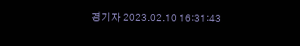경기자 2023.02.10 16:31:43